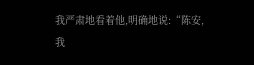我严肃地看着他,明确地说:“陈安,我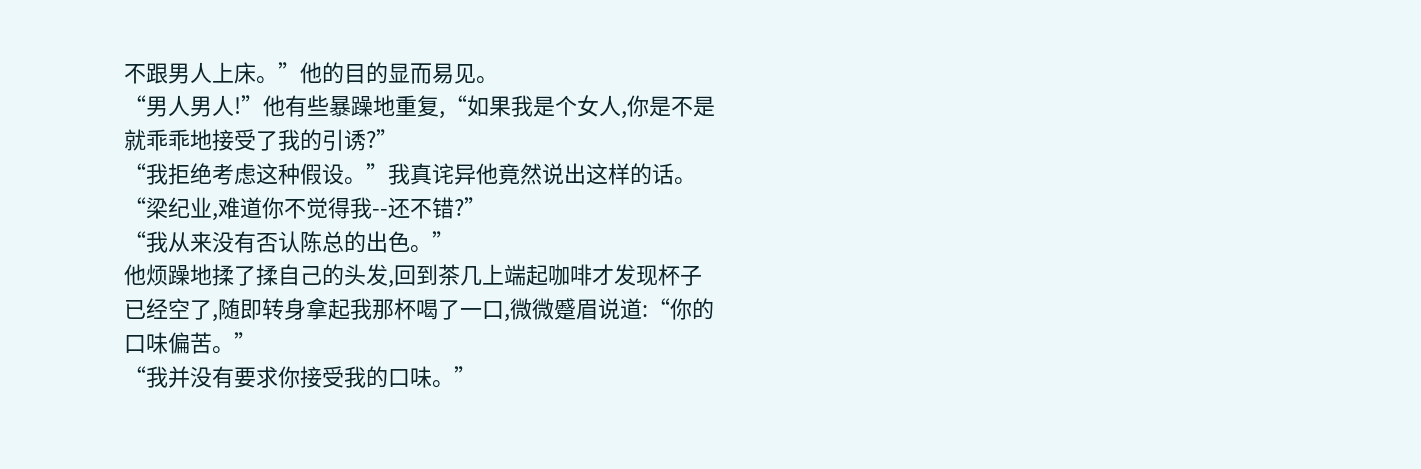不跟男人上床。”他的目的显而易见。
“男人男人!”他有些暴躁地重复,“如果我是个女人,你是不是就乖乖地接受了我的引诱?”
“我拒绝考虑这种假设。”我真诧异他竟然说出这样的话。
“梁纪业,难道你不觉得我--还不错?”
“我从来没有否认陈总的出色。”
他烦躁地揉了揉自己的头发,回到茶几上端起咖啡才发现杯子已经空了,随即转身拿起我那杯喝了一口,微微蹙眉说道:“你的口味偏苦。”
“我并没有要求你接受我的口味。”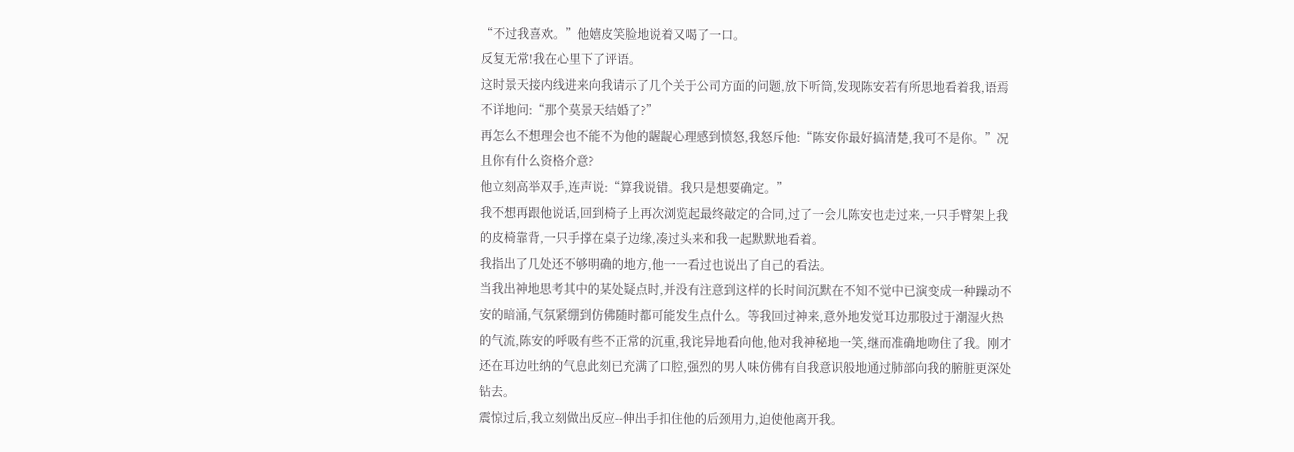“不过我喜欢。”他嬉皮笑脸地说着又喝了一口。
反复无常!我在心里下了评语。
这时景天接内线进来向我请示了几个关于公司方面的问题,放下听筒,发现陈安若有所思地看着我,语焉不详地问:“那个莫景天结婚了?”
再怎么不想理会也不能不为他的龌龊心理感到愤怒,我怒斥他:“陈安你最好搞清楚,我可不是你。”况且你有什么资格介意?
他立刻高举双手,连声说:“算我说错。我只是想要确定。”
我不想再跟他说话,回到椅子上再次浏览起最终敲定的合同,过了一会儿陈安也走过来,一只手臂架上我的皮椅靠背,一只手撑在桌子边缘,凑过头来和我一起默默地看着。
我指出了几处还不够明确的地方,他一一看过也说出了自己的看法。
当我出神地思考其中的某处疑点时,并没有注意到这样的长时间沉默在不知不觉中已演变成一种躁动不安的暗涌,气氛紧绷到仿佛随时都可能发生点什么。等我回过神来,意外地发觉耳边那股过于潮湿火热的气流,陈安的呼吸有些不正常的沉重,我诧异地看向他,他对我神秘地一笑,继而准确地吻住了我。刚才还在耳边吐纳的气息此刻已充满了口腔,强烈的男人味仿佛有自我意识般地通过肺部向我的腑脏更深处钻去。
震惊过后,我立刻做出反应--伸出手扣住他的后颈用力,迫使他离开我。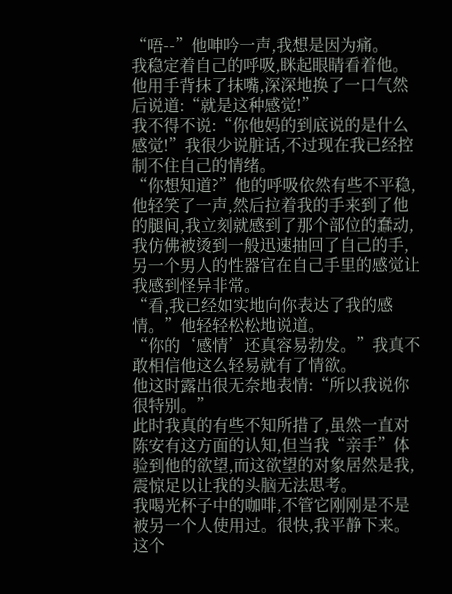“唔--”他呻吟一声,我想是因为痛。
我稳定着自己的呼吸,眯起眼睛看着他。
他用手背抹了抹嘴,深深地换了一口气然后说道:“就是这种感觉!”
我不得不说:“你他妈的到底说的是什么感觉!”我很少说脏话,不过现在我已经控制不住自己的情绪。
“你想知道?”他的呼吸依然有些不平稳,他轻笑了一声,然后拉着我的手来到了他的腿间,我立刻就感到了那个部位的蠢动,我仿佛被烫到一般迅速抽回了自己的手,另一个男人的性器官在自己手里的感觉让我感到怪异非常。
“看,我已经如实地向你表达了我的感情。”他轻轻松松地说道。
“你的‘感情’还真容易勃发。”我真不敢相信他这么轻易就有了情欲。
他这时露出很无奈地表情:“所以我说你很特别。”
此时我真的有些不知所措了,虽然一直对陈安有这方面的认知,但当我“亲手”体验到他的欲望,而这欲望的对象居然是我,震惊足以让我的头脑无法思考。
我喝光杯子中的咖啡,不管它刚刚是不是被另一个人使用过。很快,我平静下来。这个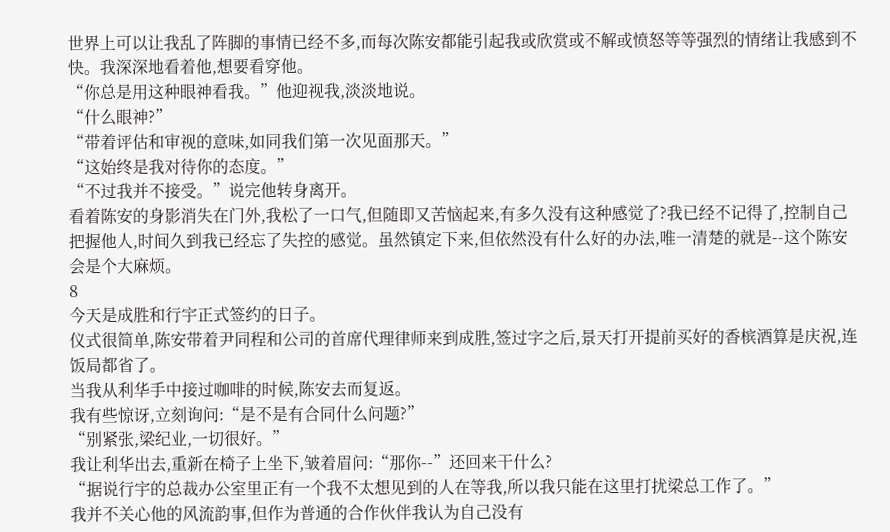世界上可以让我乱了阵脚的事情已经不多,而每次陈安都能引起我或欣赏或不解或愤怒等等强烈的情绪让我感到不快。我深深地看着他,想要看穿他。
“你总是用这种眼神看我。”他迎视我,淡淡地说。
“什么眼神?”
“带着评估和审视的意味,如同我们第一次见面那天。”
“这始终是我对待你的态度。”
“不过我并不接受。”说完他转身离开。
看着陈安的身影消失在门外,我松了一口气,但随即又苦恼起来,有多久没有这种感觉了?我已经不记得了,控制自己把握他人,时间久到我已经忘了失控的感觉。虽然镇定下来,但依然没有什么好的办法,唯一清楚的就是--这个陈安会是个大麻烦。
8
今天是成胜和行宇正式签约的日子。
仪式很简单,陈安带着尹同程和公司的首席代理律师来到成胜,签过字之后,景天打开提前买好的香槟酒算是庆祝,连饭局都省了。
当我从利华手中接过咖啡的时候,陈安去而复返。
我有些惊讶,立刻询问:“是不是有合同什么问题?”
“别紧张,梁纪业,一切很好。”
我让利华出去,重新在椅子上坐下,皱着眉问:“那你--”还回来干什么?
“据说行宇的总裁办公室里正有一个我不太想见到的人在等我,所以我只能在这里打扰梁总工作了。”
我并不关心他的风流韵事,但作为普通的合作伙伴我认为自己没有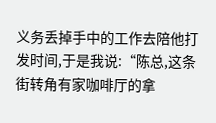义务丢掉手中的工作去陪他打发时间,于是我说:“陈总,这条街转角有家咖啡厅的拿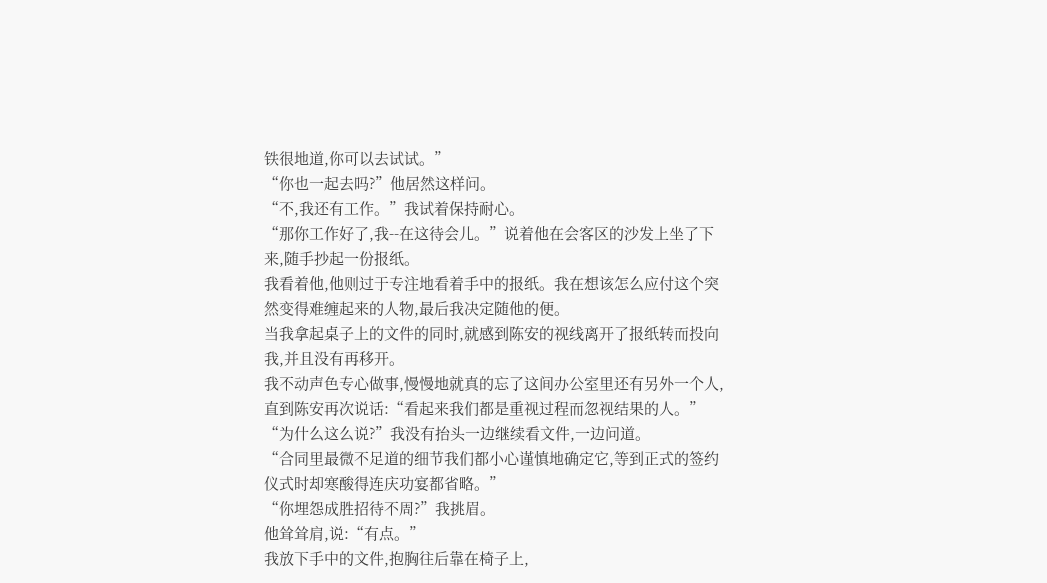铁很地道,你可以去试试。”
“你也一起去吗?”他居然这样问。
“不,我还有工作。”我试着保持耐心。
“那你工作好了,我--在这待会儿。”说着他在会客区的沙发上坐了下来,随手抄起一份报纸。
我看着他,他则过于专注地看着手中的报纸。我在想该怎么应付这个突然变得难缠起来的人物,最后我决定随他的便。
当我拿起桌子上的文件的同时,就感到陈安的视线离开了报纸转而投向我,并且没有再移开。
我不动声色专心做事,慢慢地就真的忘了这间办公室里还有另外一个人,直到陈安再次说话:“看起来我们都是重视过程而忽视结果的人。”
“为什么这么说?”我没有抬头一边继续看文件,一边问道。
“合同里最微不足道的细节我们都小心谨慎地确定它,等到正式的签约仪式时却寒酸得连庆功宴都省略。”
“你埋怨成胜招待不周?”我挑眉。
他耸耸肩,说:“有点。”
我放下手中的文件,抱胸往后靠在椅子上,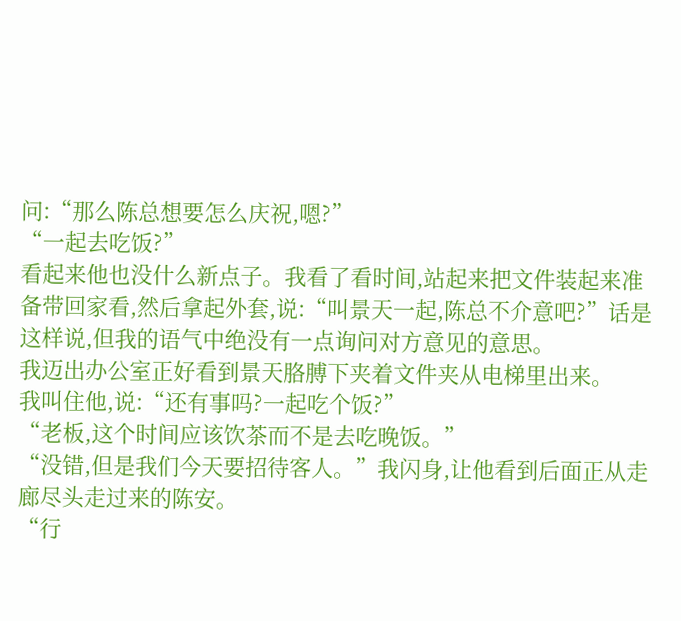问:“那么陈总想要怎么庆祝,嗯?”
“一起去吃饭?”
看起来他也没什么新点子。我看了看时间,站起来把文件装起来准备带回家看,然后拿起外套,说:“叫景天一起,陈总不介意吧?”话是这样说,但我的语气中绝没有一点询问对方意见的意思。
我迈出办公室正好看到景天胳膊下夹着文件夹从电梯里出来。
我叫住他,说:“还有事吗?一起吃个饭?”
“老板,这个时间应该饮茶而不是去吃晚饭。”
“没错,但是我们今天要招待客人。”我闪身,让他看到后面正从走廊尽头走过来的陈安。
“行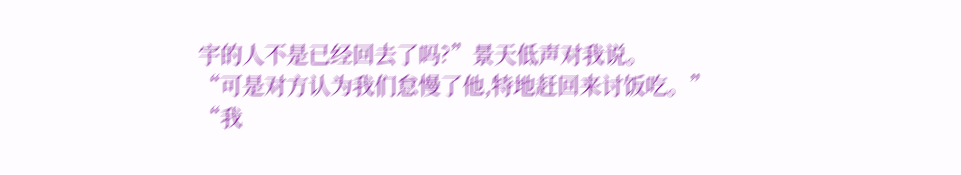宇的人不是已经回去了吗?”景天低声对我说。
“可是对方认为我们怠慢了他,特地赶回来讨饭吃。”
“我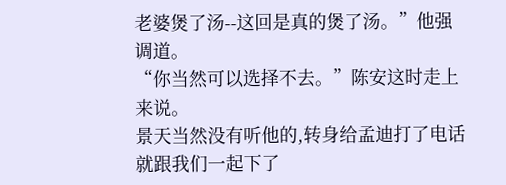老婆煲了汤--这回是真的煲了汤。”他强调道。
“你当然可以选择不去。”陈安这时走上来说。
景天当然没有听他的,转身给孟迪打了电话就跟我们一起下了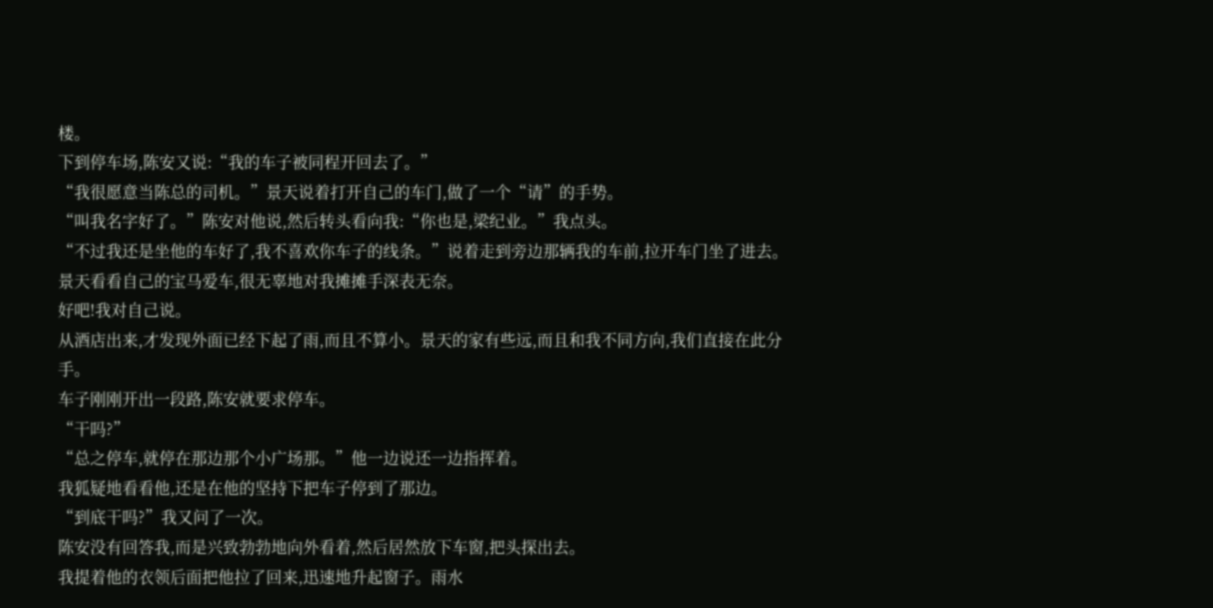楼。
下到停车场,陈安又说:“我的车子被同程开回去了。”
“我很愿意当陈总的司机。”景天说着打开自己的车门,做了一个“请”的手势。
“叫我名字好了。”陈安对他说,然后转头看向我:“你也是,梁纪业。”我点头。
“不过我还是坐他的车好了,我不喜欢你车子的线条。”说着走到旁边那辆我的车前,拉开车门坐了进去。
景天看看自己的宝马爱车,很无辜地对我摊摊手深表无奈。
好吧!我对自己说。
从酒店出来,才发现外面已经下起了雨,而且不算小。景天的家有些远,而且和我不同方向,我们直接在此分手。
车子刚刚开出一段路,陈安就要求停车。
“干吗?”
“总之停车,就停在那边那个小广场那。”他一边说还一边指挥着。
我狐疑地看看他,还是在他的坚持下把车子停到了那边。
“到底干吗?”我又问了一次。
陈安没有回答我,而是兴致勃勃地向外看着,然后居然放下车窗,把头探出去。
我提着他的衣领后面把他拉了回来,迅速地升起窗子。雨水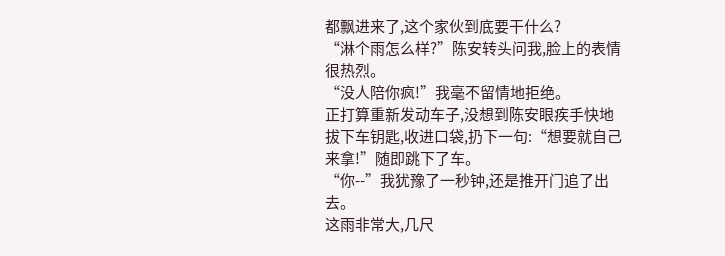都飘进来了,这个家伙到底要干什么?
“淋个雨怎么样?”陈安转头问我,脸上的表情很热烈。
“没人陪你疯!”我毫不留情地拒绝。
正打算重新发动车子,没想到陈安眼疾手快地拔下车钥匙,收进口袋,扔下一句:“想要就自己来拿!”随即跳下了车。
“你--”我犹豫了一秒钟,还是推开门追了出去。
这雨非常大,几尺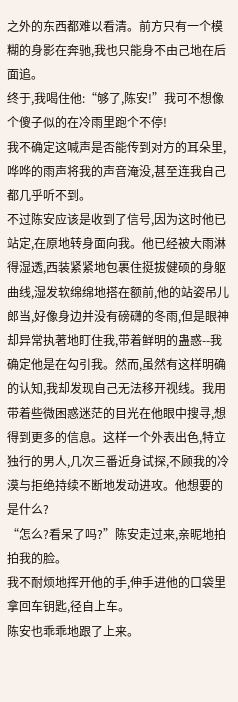之外的东西都难以看清。前方只有一个模糊的身影在奔驰,我也只能身不由己地在后面追。
终于,我喝住他:“够了,陈安!”我可不想像个傻子似的在冷雨里跑个不停!
我不确定这喊声是否能传到对方的耳朵里,哗哗的雨声将我的声音淹没,甚至连我自己都几乎听不到。
不过陈安应该是收到了信号,因为这时他已站定,在原地转身面向我。他已经被大雨淋得湿透,西装紧紧地包裹住挺拔健硕的身躯曲线,湿发软绵绵地搭在额前,他的站姿吊儿郎当,好像身边并没有磅礴的冬雨,但是眼神却异常执著地盯住我,带着鲜明的蛊惑--我确定他是在勾引我。然而,虽然有这样明确的认知,我却发现自己无法移开视线。我用带着些微困惑迷茫的目光在他眼中搜寻,想得到更多的信息。这样一个外表出色,特立独行的男人,几次三番近身试探,不顾我的冷漠与拒绝持续不断地发动进攻。他想要的是什么?
“怎么?看呆了吗?”陈安走过来,亲昵地拍拍我的脸。
我不耐烦地挥开他的手,伸手进他的口袋里拿回车钥匙,径自上车。
陈安也乖乖地跟了上来。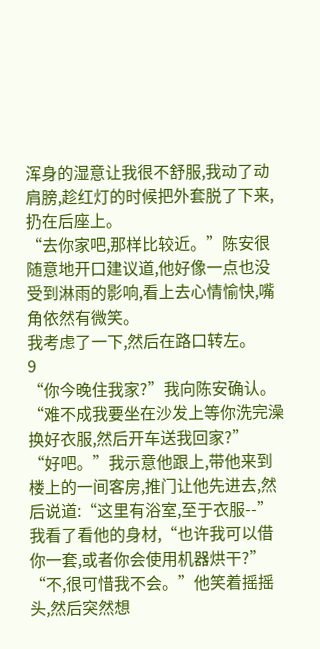浑身的湿意让我很不舒服,我动了动肩膀,趁红灯的时候把外套脱了下来,扔在后座上。
“去你家吧,那样比较近。”陈安很随意地开口建议道,他好像一点也没受到淋雨的影响,看上去心情愉快,嘴角依然有微笑。
我考虑了一下,然后在路口转左。
9
“你今晚住我家?”我向陈安确认。
“难不成我要坐在沙发上等你洗完澡换好衣服,然后开车送我回家?”
“好吧。”我示意他跟上,带他来到楼上的一间客房,推门让他先进去,然后说道:“这里有浴室,至于衣服--”我看了看他的身材,“也许我可以借你一套,或者你会使用机器烘干?”
“不,很可惜我不会。”他笑着摇摇头,然后突然想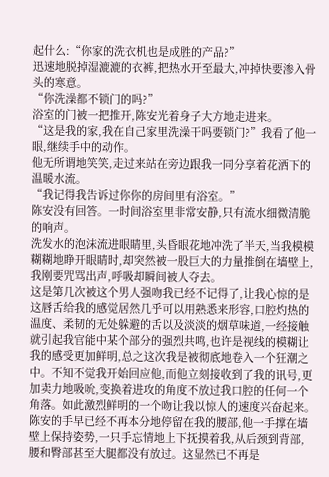起什么:“你家的洗衣机也是成胜的产品?”
迅速地脱掉湿漉漉的衣裤,把热水开至最大,冲掉快要渗入骨头的寒意。
“你洗澡都不锁门的吗?”
浴室的门被一把推开,陈安光着身子大方地走进来。
“这是我的家,我在自己家里洗澡干吗要锁门?”我看了他一眼,继续手中的动作。
他无所谓地笑笑,走过来站在旁边跟我一同分享着花洒下的温暖水流。
“我记得我告诉过你你的房间里有浴室。”
陈安没有回答。一时间浴室里非常安静,只有流水细微清脆的响声。
洗发水的泡沫流进眼睛里,头昏眼花地冲洗了半天,当我模模糊糊地睁开眼睛时,却突然被一股巨大的力量推倒在墙壁上,我刚要咒骂出声,呼吸却瞬间被人夺去。
这是第几次被这个男人强吻我已经不记得了,让我心惊的是这唇舌给我的感觉居然几乎可以用熟悉来形容,口腔灼热的温度、柔韧的无处躲避的舌以及淡淡的烟草味道,一经接触就引起我官能中某个部分的强烈共鸣,也许是视线的模糊让我的感受更加鲜明,总之这次我是被彻底地卷入一个狂潮之中。不知不觉我开始回应他,而他立刻接收到了我的讯号,更加卖力地吸吮,变换着进攻的角度不放过我口腔的任何一个角落。如此激烈鲜明的一个吻让我以惊人的速度兴奋起来。
陈安的手早已经不再本分地停留在我的腰部,他一手撑在墙壁上保持姿势,一只手忘情地上下抚摸着我,从后颈到背部,腰和臀部甚至大腿都没有放过。这显然已不再是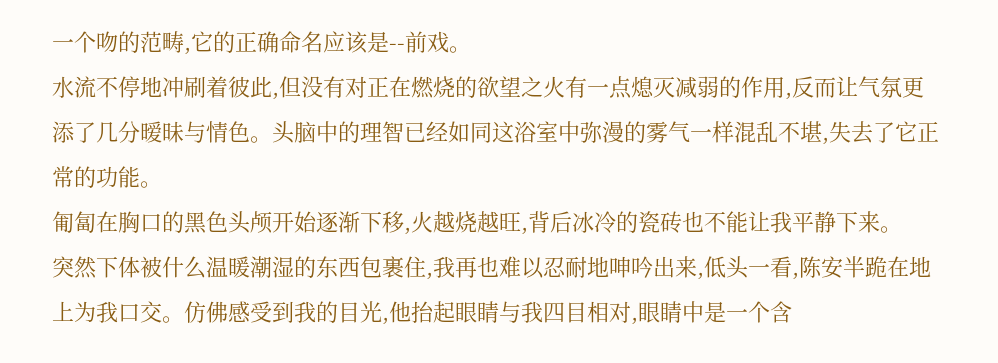一个吻的范畴,它的正确命名应该是--前戏。
水流不停地冲刷着彼此,但没有对正在燃烧的欲望之火有一点熄灭减弱的作用,反而让气氛更添了几分暧昧与情色。头脑中的理智已经如同这浴室中弥漫的雾气一样混乱不堪,失去了它正常的功能。
匍匐在胸口的黑色头颅开始逐渐下移,火越烧越旺,背后冰冷的瓷砖也不能让我平静下来。
突然下体被什么温暖潮湿的东西包裹住,我再也难以忍耐地呻吟出来,低头一看,陈安半跪在地上为我口交。仿佛感受到我的目光,他抬起眼睛与我四目相对,眼睛中是一个含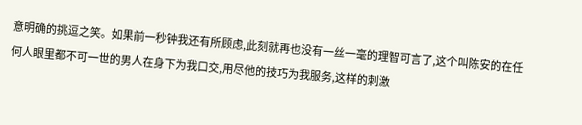意明确的挑逗之笑。如果前一秒钟我还有所顾虑,此刻就再也没有一丝一毫的理智可言了,这个叫陈安的在任何人眼里都不可一世的男人在身下为我口交,用尽他的技巧为我服务,这样的刺激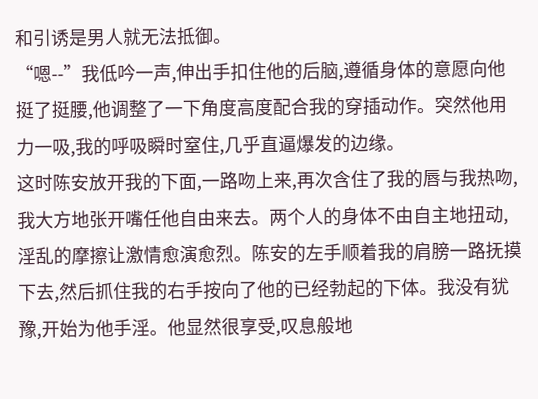和引诱是男人就无法抵御。
“嗯--”我低吟一声,伸出手扣住他的后脑,遵循身体的意愿向他挺了挺腰,他调整了一下角度高度配合我的穿插动作。突然他用力一吸,我的呼吸瞬时窒住,几乎直逼爆发的边缘。
这时陈安放开我的下面,一路吻上来,再次含住了我的唇与我热吻,我大方地张开嘴任他自由来去。两个人的身体不由自主地扭动,淫乱的摩擦让激情愈演愈烈。陈安的左手顺着我的肩膀一路抚摸下去,然后抓住我的右手按向了他的已经勃起的下体。我没有犹豫,开始为他手淫。他显然很享受,叹息般地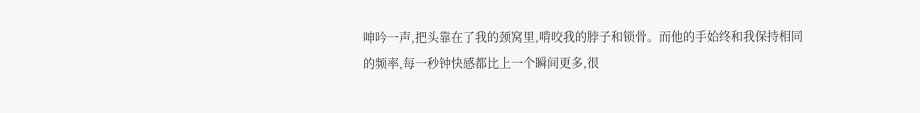呻吟一声,把头靠在了我的颈窝里,啃咬我的脖子和锁骨。而他的手始终和我保持相同的频率,每一秒钟快感都比上一个瞬间更多,很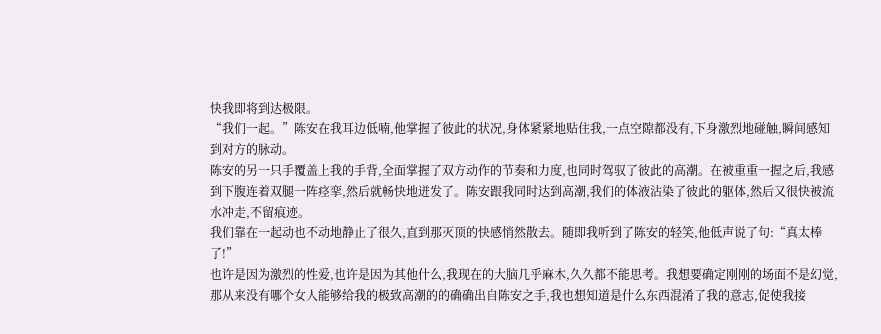快我即将到达极限。
“我们一起。”陈安在我耳边低喃,他掌握了彼此的状况,身体紧紧地贴住我,一点空隙都没有,下身激烈地碰触,瞬间感知到对方的脉动。
陈安的另一只手覆盖上我的手背,全面掌握了双方动作的节奏和力度,也同时驾驭了彼此的高潮。在被重重一握之后,我感到下腹连着双腿一阵痉挛,然后就畅快地迸发了。陈安跟我同时达到高潮,我们的体液沾染了彼此的躯体,然后又很快被流水冲走,不留痕迹。
我们靠在一起动也不动地静止了很久,直到那灭顶的快感悄然散去。随即我听到了陈安的轻笑,他低声说了句:“真太棒了!”
也许是因为激烈的性爱,也许是因为其他什么,我现在的大脑几乎麻木,久久都不能思考。我想要确定刚刚的场面不是幻觉,那从来没有哪个女人能够给我的极致高潮的的确确出自陈安之手,我也想知道是什么东西混淆了我的意志,促使我接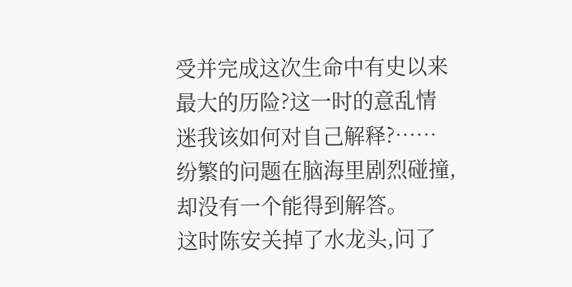受并完成这次生命中有史以来最大的历险?这一时的意乱情迷我该如何对自己解释?……纷繁的问题在脑海里剧烈碰撞,却没有一个能得到解答。
这时陈安关掉了水龙头,问了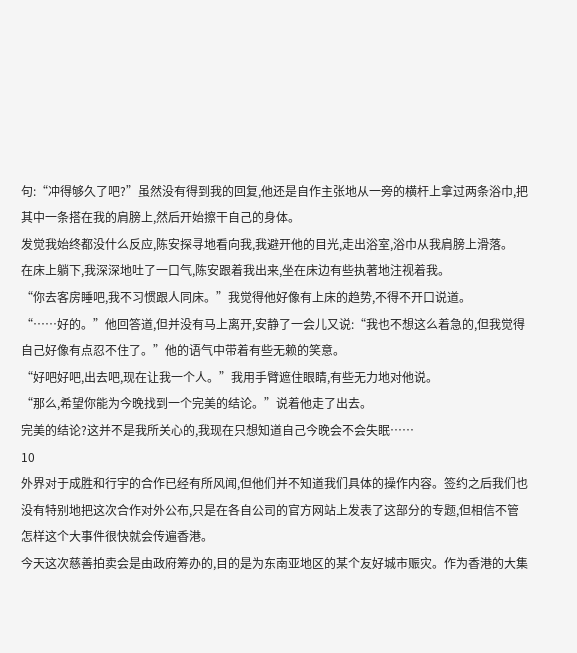句:“冲得够久了吧?”虽然没有得到我的回复,他还是自作主张地从一旁的横杆上拿过两条浴巾,把其中一条搭在我的肩膀上,然后开始擦干自己的身体。
发觉我始终都没什么反应,陈安探寻地看向我,我避开他的目光,走出浴室,浴巾从我肩膀上滑落。
在床上躺下,我深深地吐了一口气,陈安跟着我出来,坐在床边有些执著地注视着我。
“你去客房睡吧,我不习惯跟人同床。”我觉得他好像有上床的趋势,不得不开口说道。
“……好的。”他回答道,但并没有马上离开,安静了一会儿又说:“我也不想这么着急的,但我觉得自己好像有点忍不住了。”他的语气中带着有些无赖的笑意。
“好吧好吧,出去吧,现在让我一个人。”我用手臂遮住眼睛,有些无力地对他说。
“那么,希望你能为今晚找到一个完美的结论。”说着他走了出去。
完美的结论?这并不是我所关心的,我现在只想知道自己今晚会不会失眠……
10
外界对于成胜和行宇的合作已经有所风闻,但他们并不知道我们具体的操作内容。签约之后我们也没有特别地把这次合作对外公布,只是在各自公司的官方网站上发表了这部分的专题,但相信不管怎样这个大事件很快就会传遍香港。
今天这次慈善拍卖会是由政府筹办的,目的是为东南亚地区的某个友好城市赈灾。作为香港的大集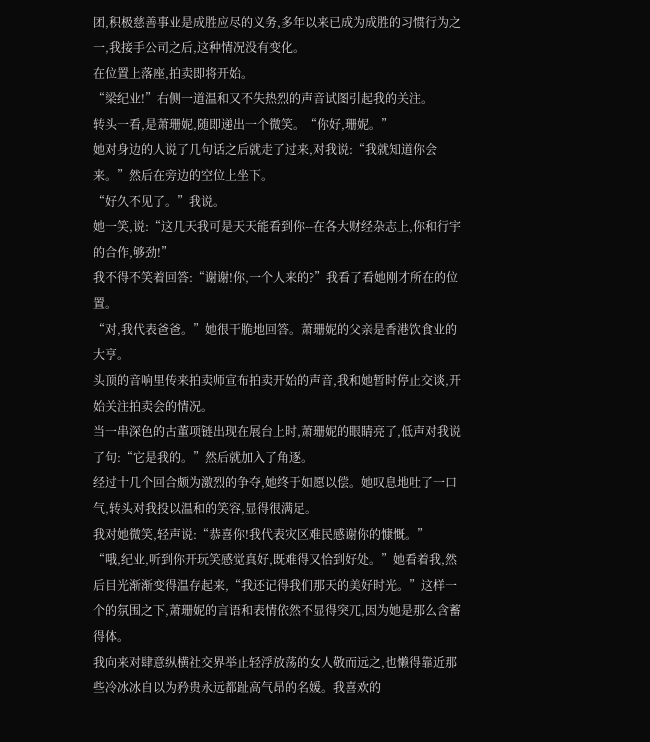团,积极慈善事业是成胜应尽的义务,多年以来已成为成胜的习惯行为之一,我接手公司之后,这种情况没有变化。
在位置上落座,拍卖即将开始。
“梁纪业!”右侧一道温和又不失热烈的声音试图引起我的关注。
转头一看,是萧珊妮,随即递出一个微笑。“你好,珊妮。”
她对身边的人说了几句话之后就走了过来,对我说:“我就知道你会来。”然后在旁边的空位上坐下。
“好久不见了。”我说。
她一笑,说:“这几天我可是天天能看到你--在各大财经杂志上,你和行宇的合作,够劲!”
我不得不笑着回答:“谢谢!你,一个人来的?”我看了看她刚才所在的位置。
“对,我代表爸爸。”她很干脆地回答。萧珊妮的父亲是香港饮食业的大亨。
头顶的音响里传来拍卖师宣布拍卖开始的声音,我和她暂时停止交谈,开始关注拍卖会的情况。
当一串深色的古董项链出现在展台上时,萧珊妮的眼睛亮了,低声对我说了句:“它是我的。”然后就加入了角逐。
经过十几个回合颇为激烈的争夺,她终于如愿以偿。她叹息地吐了一口气,转头对我投以温和的笑容,显得很满足。
我对她微笑,轻声说:“恭喜你!我代表灾区难民感谢你的慷慨。”
“哦,纪业,听到你开玩笑感觉真好,既难得又恰到好处。”她看着我,然后目光渐渐变得温存起来,“我还记得我们那天的美好时光。”这样一个的氛围之下,萧珊妮的言语和表情依然不显得突兀,因为她是那么含蓄得体。
我向来对肆意纵横社交界举止轻浮放荡的女人敬而远之,也懒得靠近那些冷冰冰自以为矜贵永远都趾高气昂的名媛。我喜欢的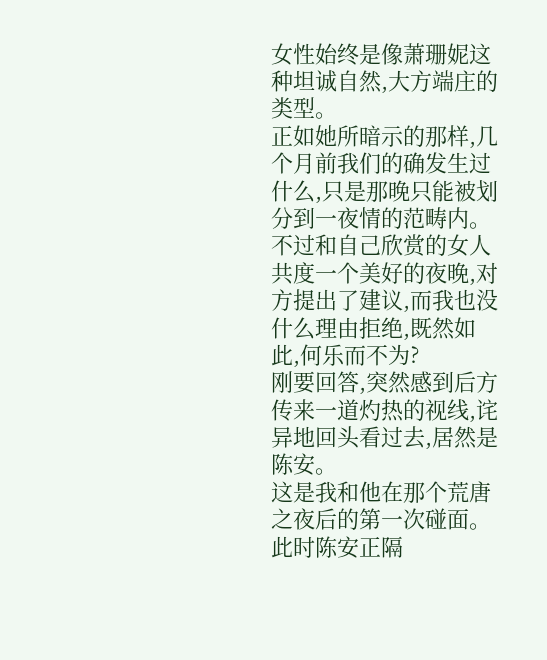女性始终是像萧珊妮这种坦诚自然,大方端庄的类型。
正如她所暗示的那样,几个月前我们的确发生过什么,只是那晚只能被划分到一夜情的范畴内。不过和自己欣赏的女人共度一个美好的夜晚,对方提出了建议,而我也没什么理由拒绝,既然如此,何乐而不为?
刚要回答,突然感到后方传来一道灼热的视线,诧异地回头看过去,居然是陈安。
这是我和他在那个荒唐之夜后的第一次碰面。此时陈安正隔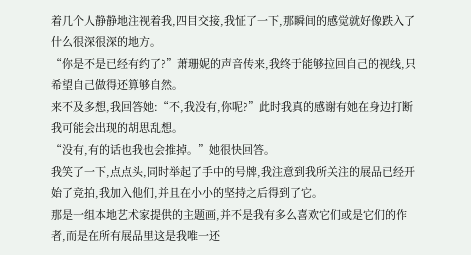着几个人静静地注视着我,四目交接,我怔了一下,那瞬间的感觉就好像跌入了什么很深很深的地方。
“你是不是已经有约了?”萧珊妮的声音传来,我终于能够拉回自己的视线,只希望自己做得还算够自然。
来不及多想,我回答她:“不,我没有,你呢?”此时我真的感谢有她在身边打断我可能会出现的胡思乱想。
“没有,有的话也我也会推掉。”她很快回答。
我笑了一下,点点头,同时举起了手中的号牌,我注意到我所关注的展品已经开始了竞拍,我加入他们,并且在小小的坚持之后得到了它。
那是一组本地艺术家提供的主题画,并不是我有多么喜欢它们或是它们的作者,而是在所有展品里这是我唯一还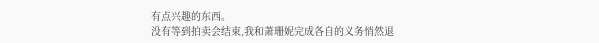有点兴趣的东西。
没有等到拍卖会结束,我和萧珊妮完成各自的义务悄然退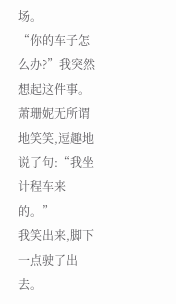场。
“你的车子怎么办?”我突然想起这件事。
萧珊妮无所谓地笑笑,逗趣地说了句:“我坐计程车来的。”
我笑出来,脚下一点驶了出去。